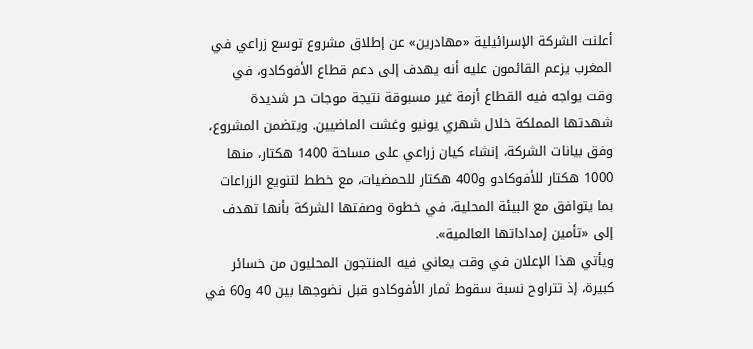أعلنت الشركة الإسرائيلية «مهادرين» عن إطلاق مشروع توسع زراعي في المغرب يزعم القائمون عليه أنه يهدف إلى دعم قطاع الأفوكادو، في وقت يواجه فيه القطاع أزمة غير مسبوقة نتيجة موجات حر شديدة شهدتها المملكة خلال شهري يونيو وغشت الماضيين. ويتضمن المشروع، وفق بيانات الشركة، إنشاء كيان زراعي على مساحة 1400 هكتار، منها 1000 هكتار للأفوكادو و400 هكتار للحمضيات، مع خطط لتنويع الزراعات بما يتوافق مع البيئة المحلية، في خطوة وصفتها الشركة بأنها تهدف إلى «تأمين إمداداتها العالمية».
ويأتي هذا الإعلان في وقت يعاني فيه المنتجون المحليون من خسائر كبيرة، إذ تتراوح نسبة سقوط ثمار الأفوكادو قبل نضوجها بين 40 و60 في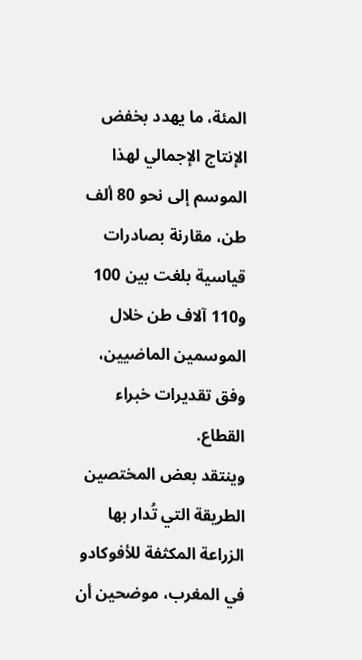المئة، ما يهدد بخفض الإنتاج الإجمالي لهذا الموسم إلى نحو 80 ألف طن، مقارنة بصادرات قياسية بلغت بين 100 و110 آلاف طن خلال الموسمين الماضيين، وفق تقديرات خبراء القطاع.
وينتقد بعض المختصين الطريقة التي تُدار بها الزراعة المكثفة للأفوكادو في المغرب، موضحين أن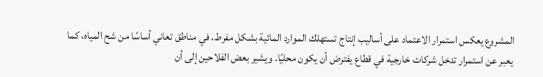المشروع يعكس استمرار الاعتماد على أساليب إنتاج تستهلك الموارد المائية بشكل مفرط، في مناطق تعاني أساسًا من شح المياه، كما يعبر عن استمرار تدخل شركات خارجية في قطاع يفترض أن يكون محليًا. ويشير بعض الفلاحين إلى أن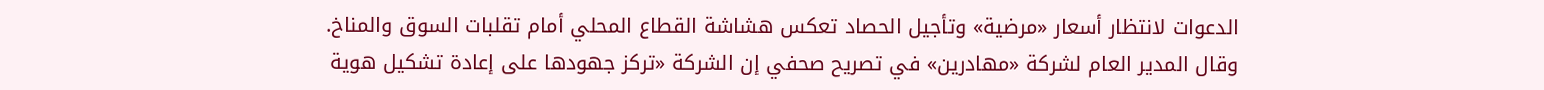الدعوات لانتظار أسعار «مرضية» وتأجيل الحصاد تعكس هشاشة القطاع المحلي أمام تقلبات السوق والمناخ.
وقال المدير العام لشركة «مهادرين» في تصريح صحفي إن الشركة «تركز جهودها على إعادة تشكيل هوية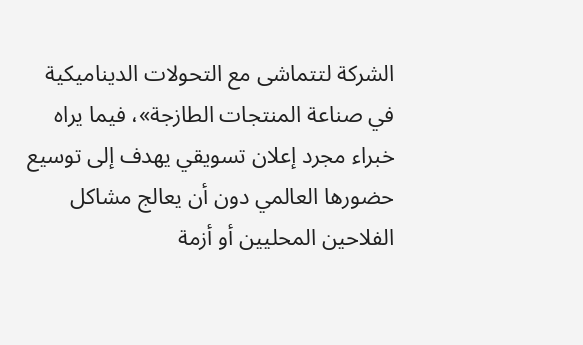الشركة لتتماشى مع التحولات الديناميكية في صناعة المنتجات الطازجة»، فيما يراه خبراء مجرد إعلان تسويقي يهدف إلى توسيع حضورها العالمي دون أن يعالج مشاكل الفلاحين المحليين أو أزمة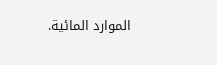الموارد المائية.